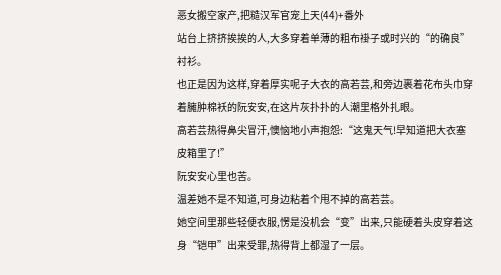恶女搬空家产,把糙汉军官宠上天(44)+番外
站台上挤挤挨挨的人,大多穿着单薄的粗布褂子或时兴的“的确良”衬衫。
也正是因为这样,穿着厚实呢子大衣的高若芸,和旁边裹着花布头巾穿着臃肿棉袄的阮安安,在这片灰扑扑的人潮里格外扎眼。
高若芸热得鼻尖冒汗,懊恼地小声抱怨:“这鬼天气!早知道把大衣塞皮箱里了!”
阮安安心里也苦。
温差她不是不知道,可身边粘着个甩不掉的高若芸。
她空间里那些轻便衣服,愣是没机会“变”出来,只能硬着头皮穿着这身“铠甲”出来受罪,热得背上都湿了一层。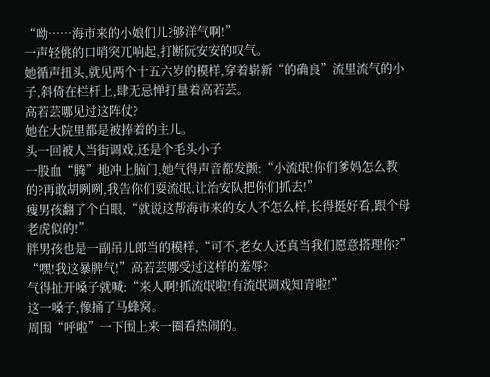“呦……海市来的小娘们儿?够洋气啊!”
一声轻佻的口哨突兀响起,打断阮安安的叹气。
她循声扭头,就见两个十五六岁的模样,穿着崭新“的确良”流里流气的小子,斜倚在栏杆上,肆无忌惮打量着高若芸。
高若芸哪见过这阵仗?
她在大院里都是被捧着的主儿。
头一回被人当街调戏,还是个毛头小子
一股血“腾”地冲上脑门,她气得声音都发颤:“小流氓!你们爹妈怎么教的?再敢胡咧咧,我告你们耍流氓,让治安队把你们抓去!”
瘦男孩翻了个白眼,“就说这帮海市来的女人不怎么样,长得挺好看,跟个母老虎似的!”
胖男孩也是一副吊儿郎当的模样,“可不,老女人还真当我们愿意搭理你?”
“嘿!我这暴脾气!”高若芸哪受过这样的羞辱?
气得扯开嗓子就喊:“来人啊!抓流氓啦!有流氓调戏知青啦!”
这一嗓子,像捅了马蜂窝。
周围“呼啦”一下围上来一圈看热闹的。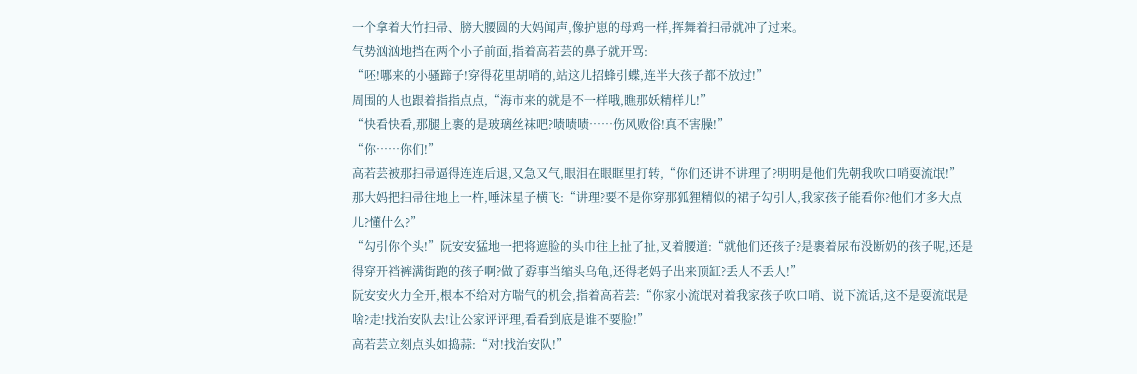一个拿着大竹扫帚、膀大腰圆的大妈闻声,像护崽的母鸡一样,挥舞着扫帚就冲了过来。
气势汹汹地挡在两个小子前面,指着高若芸的鼻子就开骂:
“呸!哪来的小骚蹄子!穿得花里胡哨的,站这儿招蜂引蝶,连半大孩子都不放过!”
周围的人也跟着指指点点,“海市来的就是不一样哦,瞧那妖精样儿!”
“快看快看,那腿上裹的是玻璃丝袜吧?啧啧啧……伤风败俗!真不害臊!”
“你……你们!”
高若芸被那扫帚逼得连连后退,又急又气,眼泪在眼眶里打转,“你们还讲不讲理了?明明是他们先朝我吹口哨耍流氓!”
那大妈把扫帚往地上一杵,唾沫星子横飞:“讲理?要不是你穿那狐狸精似的裙子勾引人,我家孩子能看你?他们才多大点儿?懂什么?”
“勾引你个头!”阮安安猛地一把将遮脸的头巾往上扯了扯,叉着腰道:“就他们还孩子?是裹着尿布没断奶的孩子呢,还是得穿开裆裤满街跑的孩子啊?做了孬事当缩头乌龟,还得老妈子出来顶缸?丢人不丢人!”
阮安安火力全开,根本不给对方喘气的机会,指着高若芸:“你家小流氓对着我家孩子吹口哨、说下流话,这不是耍流氓是啥?走!找治安队去!让公家评评理,看看到底是谁不要脸!”
高若芸立刻点头如捣蒜:“对!找治安队!”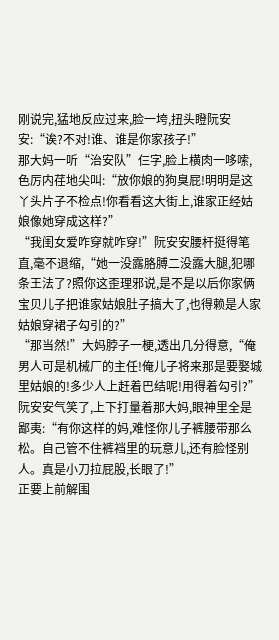刚说完,猛地反应过来,脸一垮,扭头瞪阮安安:“诶?不对!谁、谁是你家孩子!”
那大妈一听“治安队”仨字,脸上横肉一哆嗦,色厉内荏地尖叫:“放你娘的狗臭屁!明明是这丫头片子不检点!你看看这大街上,谁家正经姑娘像她穿成这样?”
“我闺女爱咋穿就咋穿!”阮安安腰杆挺得笔直,毫不退缩,“她一没露胳膊二没露大腿,犯哪条王法了?照你这歪理邪说,是不是以后你家俩宝贝儿子把谁家姑娘肚子搞大了,也得赖是人家姑娘穿裙子勾引的?”
“那当然!”大妈脖子一梗,透出几分得意,“俺男人可是机械厂的主任!俺儿子将来那是要娶城里姑娘的!多少人上赶着巴结呢!用得着勾引?”
阮安安气笑了,上下打量着那大妈,眼神里全是鄙夷:“有你这样的妈,难怪你儿子裤腰带那么松。自己管不住裤裆里的玩意儿,还有脸怪别人。真是小刀拉屁股,长眼了!”
正要上前解围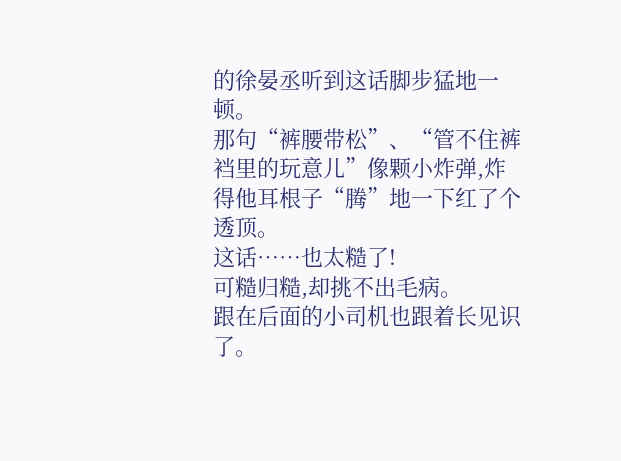的徐晏丞听到这话脚步猛地一顿。
那句“裤腰带松”、“管不住裤裆里的玩意儿”像颗小炸弹,炸得他耳根子“腾”地一下红了个透顶。
这话……也太糙了!
可糙归糙,却挑不出毛病。
跟在后面的小司机也跟着长见识了。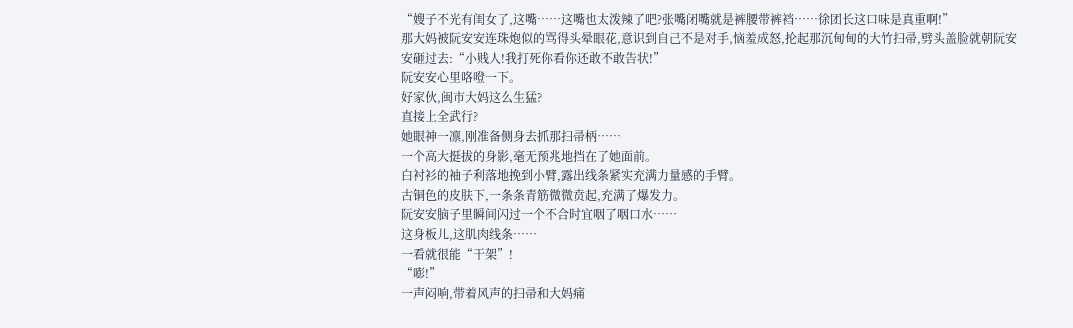“嫂子不光有闺女了,这嘴……这嘴也太泼辣了吧?张嘴闭嘴就是裤腰带裤裆……徐团长这口味是真重啊!”
那大妈被阮安安连珠炮似的骂得头晕眼花,意识到自己不是对手,恼羞成怒,抡起那沉甸甸的大竹扫帚,劈头盖脸就朝阮安安砸过去:“小贱人!我打死你看你还敢不敢告状!”
阮安安心里咯噔一下。
好家伙,闽市大妈这么生猛?
直接上全武行?
她眼神一凛,刚准备侧身去抓那扫帚柄……
一个高大挺拔的身影,毫无预兆地挡在了她面前。
白衬衫的袖子利落地挽到小臂,露出线条紧实充满力量感的手臂。
古铜色的皮肤下,一条条青筋微微贲起,充满了爆发力。
阮安安脑子里瞬间闪过一个不合时宜咽了咽口水……
这身板儿,这肌肉线条……
一看就很能“干架”!
“嘭!”
一声闷响,带着风声的扫帚和大妈痛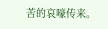苦的哀嚎传来。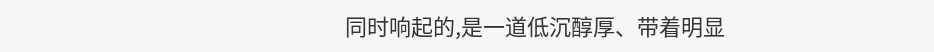同时响起的,是一道低沉醇厚、带着明显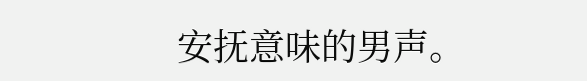安抚意味的男声。